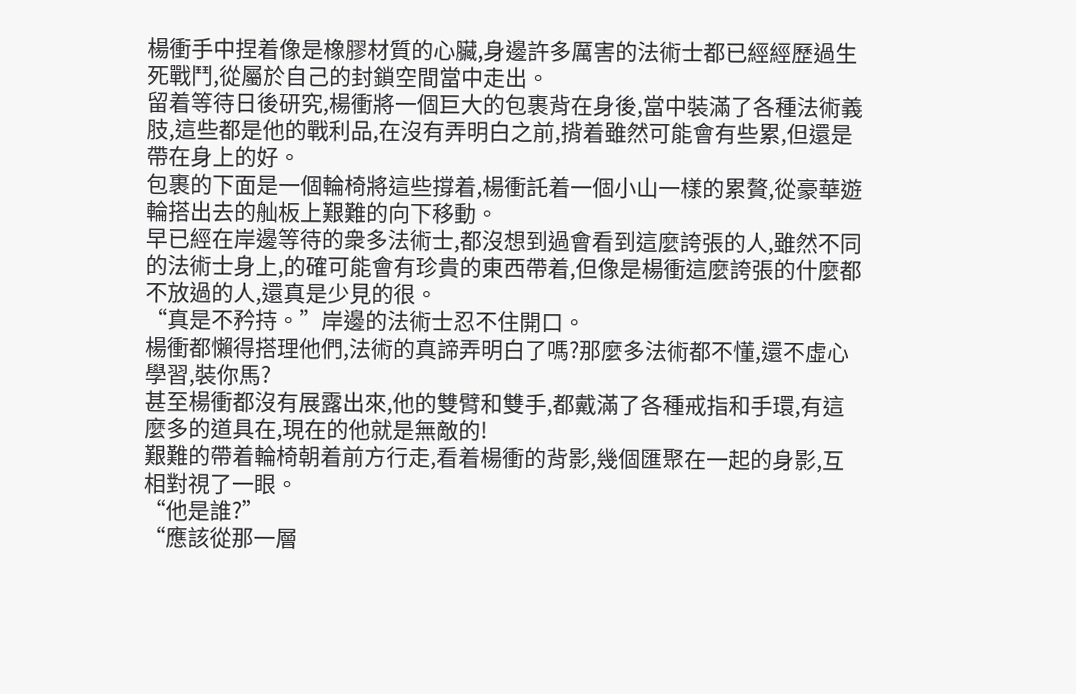楊衝手中捏着像是橡膠材質的心臟,身邊許多厲害的法術士都已經經歷過生死戰鬥,從屬於自己的封鎖空間當中走出。
留着等待日後研究,楊衝將一個巨大的包裹背在身後,當中裝滿了各種法術義肢,這些都是他的戰利品,在沒有弄明白之前,揹着雖然可能會有些累,但還是帶在身上的好。
包裹的下面是一個輪椅將這些撐着,楊衝託着一個小山一樣的累贅,從豪華遊輪搭出去的舢板上艱難的向下移動。
早已經在岸邊等待的衆多法術士,都沒想到過會看到這麼誇張的人,雖然不同的法術士身上,的確可能會有珍貴的東西帶着,但像是楊衝這麼誇張的什麼都不放過的人,還真是少見的很。
“真是不矜持。”岸邊的法術士忍不住開口。
楊衝都懶得搭理他們,法術的真諦弄明白了嗎?那麼多法術都不懂,還不虛心學習,裝你馬?
甚至楊衝都沒有展露出來,他的雙臂和雙手,都戴滿了各種戒指和手環,有這麼多的道具在,現在的他就是無敵的!
艱難的帶着輪椅朝着前方行走,看着楊衝的背影,幾個匯聚在一起的身影,互相對視了一眼。
“他是誰?”
“應該從那一層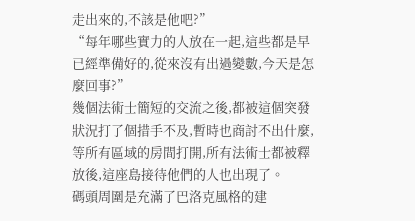走出來的,不該是他吧?”
“每年哪些實力的人放在一起,這些都是早已經準備好的,從來沒有出過變數,今天是怎麼回事?”
幾個法術士簡短的交流之後,都被這個突發狀況打了個措手不及,暫時也商討不出什麼,等所有區域的房間打開,所有法術士都被釋放後,這座島接待他們的人也出現了。
碼頭周圍是充滿了巴洛克風格的建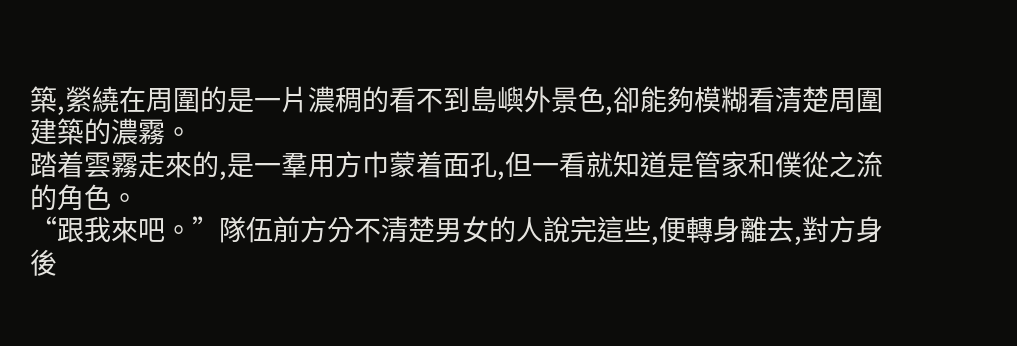築,縈繞在周圍的是一片濃稠的看不到島嶼外景色,卻能夠模糊看清楚周圍建築的濃霧。
踏着雲霧走來的,是一羣用方巾蒙着面孔,但一看就知道是管家和僕從之流的角色。
“跟我來吧。”隊伍前方分不清楚男女的人說完這些,便轉身離去,對方身後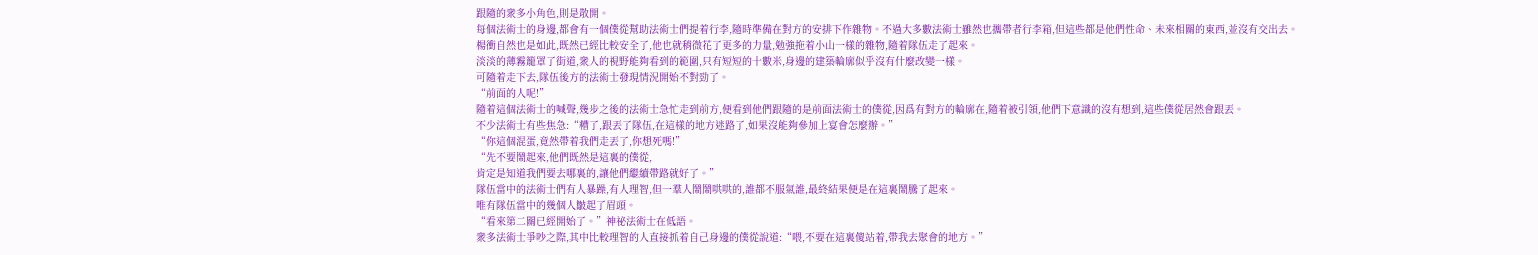跟隨的衆多小角色,則是散開。
每個法術士的身邊,都會有一個僕從幫助法術士們提着行李,隨時準備在對方的安排下作雜物。不過大多數法術士雖然也攜帶者行李箱,但這些都是他們性命、未來相關的東西,並沒有交出去。
楊衝自然也是如此,既然已經比較安全了,他也就稍微花了更多的力量,勉強拖着小山一樣的雜物,隨着隊伍走了起來。
淡淡的薄霧籠罩了街道,衆人的視野能夠看到的範圍,只有短短的十數米,身邊的建築輪廓似乎沒有什麼改變一樣。
可隨着走下去,隊伍後方的法術士發現情況開始不對勁了。
“前面的人呢!”
隨着這個法術士的喊聲,幾步之後的法術士急忙走到前方,便看到他們跟隨的是前面法術士的僕從,因爲有對方的輪廓在,隨着被引領,他們下意識的沒有想到,這些僕從居然會跟丟。
不少法術士有些焦急:“糟了,跟丟了隊伍,在這樣的地方迷路了,如果沒能夠參加上宴會怎麼辦。”
“你這個混蛋,竟然帶着我們走丟了,你想死嗎!”
“先不要鬧起來,他們既然是這裏的僕從,
肯定是知道我們要去哪裏的,讓他們繼續帶路就好了。”
隊伍當中的法術士們有人暴躁,有人理智,但一羣人鬧鬧哄哄的,誰都不服氣誰,最終結果便是在這裏鬧騰了起來。
唯有隊伍當中的幾個人皺起了眉頭。
“看來第二關已經開始了。”神祕法術士在低語。
衆多法術士爭吵之際,其中比較理智的人直接抓着自己身邊的僕從說道:“喂,不要在這裏傻站着,帶我去聚會的地方。”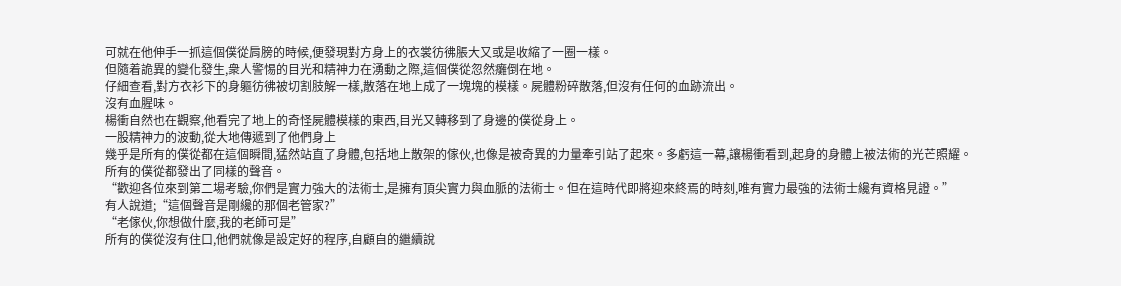可就在他伸手一抓這個僕從肩膀的時候,便發現對方身上的衣裳彷彿脹大又或是收縮了一圈一樣。
但隨着詭異的變化發生,衆人警惕的目光和精神力在湧動之際,這個僕從忽然癱倒在地。
仔細查看,對方衣衫下的身軀彷彿被切割肢解一樣,散落在地上成了一塊塊的模樣。屍體粉碎散落,但沒有任何的血跡流出。
沒有血腥味。
楊衝自然也在觀察,他看完了地上的奇怪屍體模樣的東西,目光又轉移到了身邊的僕從身上。
一股精神力的波動,從大地傳遞到了他們身上
幾乎是所有的僕從都在這個瞬間,猛然站直了身體,包括地上散架的傢伙,也像是被奇異的力量牽引站了起來。多虧這一幕,讓楊衝看到,起身的身體上被法術的光芒照耀。
所有的僕從都發出了同樣的聲音。
“歡迎各位來到第二場考驗,你們是實力強大的法術士,是擁有頂尖實力與血脈的法術士。但在這時代即將迎來終焉的時刻,唯有實力最強的法術士纔有資格見證。”
有人說道;“這個聲音是剛纔的那個老管家?”
“老傢伙,你想做什麼,我的老師可是”
所有的僕從沒有住口,他們就像是設定好的程序,自顧自的繼續說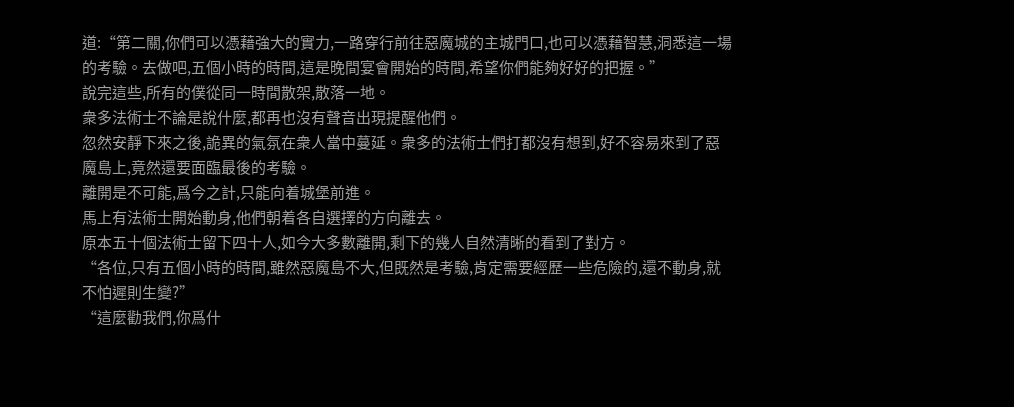道:“第二關,你們可以憑藉強大的實力,一路穿行前往惡魔城的主城門口,也可以憑藉智慧,洞悉這一場的考驗。去做吧,五個小時的時間,這是晚間宴會開始的時間,希望你們能夠好好的把握。”
說完這些,所有的僕從同一時間散架,散落一地。
衆多法術士不論是說什麼,都再也沒有聲音出現提醒他們。
忽然安靜下來之後,詭異的氣氛在衆人當中蔓延。衆多的法術士們打都沒有想到,好不容易來到了惡魔島上,竟然還要面臨最後的考驗。
離開是不可能,爲今之計,只能向着城堡前進。
馬上有法術士開始動身,他們朝着各自選擇的方向離去。
原本五十個法術士留下四十人,如今大多數離開,剩下的幾人自然清晰的看到了對方。
“各位,只有五個小時的時間,雖然惡魔島不大,但既然是考驗,肯定需要經歷一些危險的,還不動身,就不怕遲則生變?”
“這麼勸我們,你爲什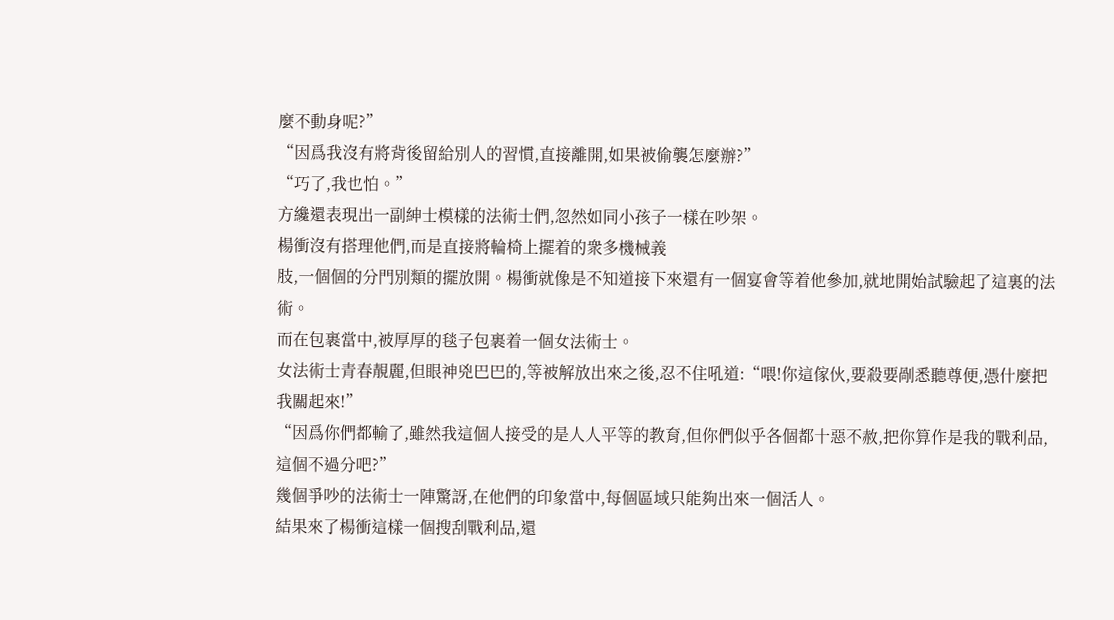麼不動身呢?”
“因爲我沒有將背後留給別人的習慣,直接離開,如果被偷襲怎麼辦?”
“巧了,我也怕。”
方纔還表現出一副紳士模樣的法術士們,忽然如同小孩子一樣在吵架。
楊衝沒有搭理他們,而是直接將輪椅上擺着的衆多機械義
肢,一個個的分門別類的擺放開。楊衝就像是不知道接下來還有一個宴會等着他參加,就地開始試驗起了這裏的法術。
而在包裹當中,被厚厚的毯子包裹着一個女法術士。
女法術士青春靚麗,但眼神兇巴巴的,等被解放出來之後,忍不住吼道:“喂!你這傢伙,要殺要剮悉聽尊便,憑什麼把我關起來!”
“因爲你們都輸了,雖然我這個人接受的是人人平等的教育,但你們似乎各個都十惡不赦,把你算作是我的戰利品,這個不過分吧?”
幾個爭吵的法術士一陣驚訝,在他們的印象當中,每個區域只能夠出來一個活人。
結果來了楊衝這樣一個搜刮戰利品,還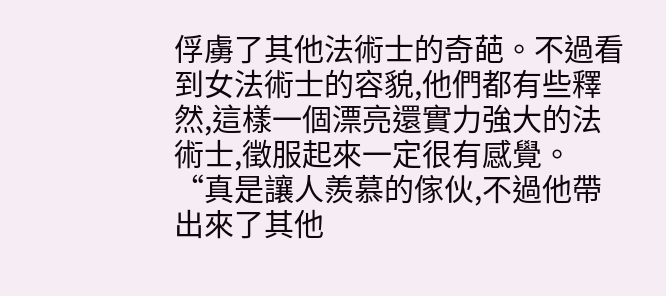俘虜了其他法術士的奇葩。不過看到女法術士的容貌,他們都有些釋然,這樣一個漂亮還實力強大的法術士,徵服起來一定很有感覺。
“真是讓人羨慕的傢伙,不過他帶出來了其他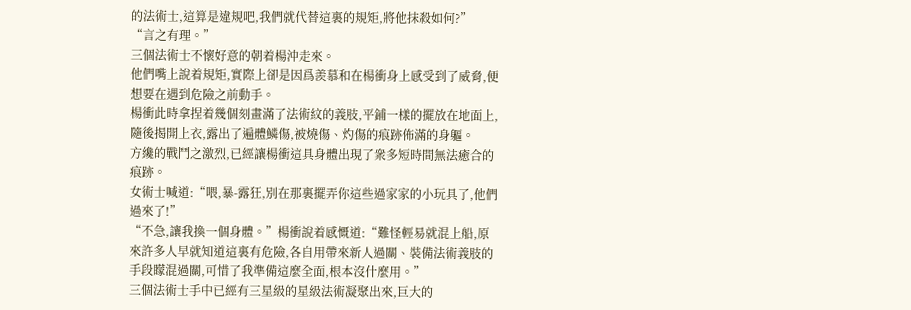的法術士,這算是違規吧,我們就代替這裏的規矩,將他抹殺如何?”
“言之有理。”
三個法術士不懷好意的朝着楊沖走來。
他們嘴上說着規矩,實際上卻是因爲羨慕和在楊衝身上感受到了威脅,便想要在遇到危險之前動手。
楊衝此時拿捏着幾個刻畫滿了法術紋的義肢,平鋪一樣的擺放在地面上,隨後揭開上衣,露出了遍體鱗傷,被燒傷、灼傷的痕跡佈滿的身軀。
方纔的戰鬥之激烈,已經讓楊衝這具身體出現了衆多短時間無法癒合的痕跡。
女術士喊道:“喂,暴-露狂,別在那裏擺弄你這些過家家的小玩具了,他們過來了!”
“不急,讓我換一個身體。”楊衝說着感慨道:“難怪輕易就混上船,原來許多人早就知道這裏有危險,各自用帶來新人過關、裝備法術義肢的手段矇混過關,可惜了我準備這麼全面,根本沒什麼用。”
三個法術士手中已經有三星級的星級法術凝聚出來,巨大的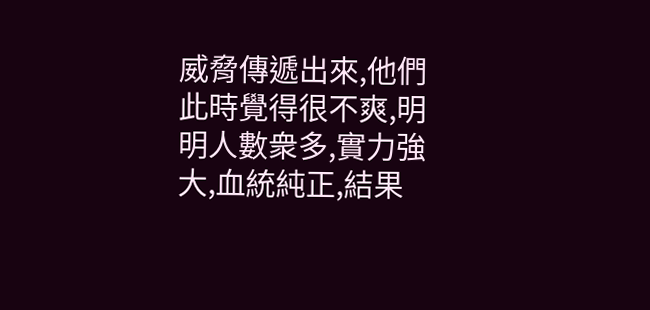威脅傳遞出來,他們此時覺得很不爽,明明人數衆多,實力強大,血統純正,結果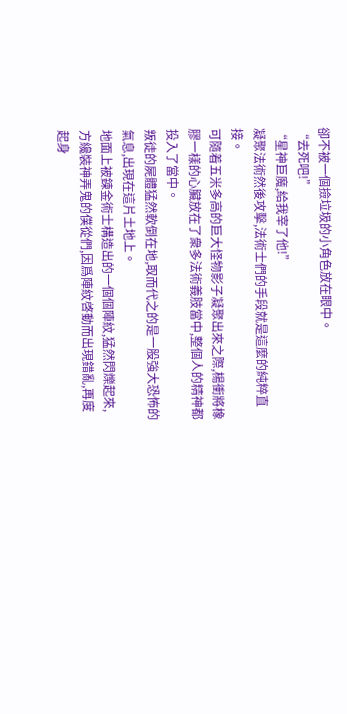卻不被一個撿垃圾的小角色放在眼中。
“去死吧!”
“星神巨魔,給我宰了他!”
凝聚法術然後攻擊,法術士們的手段就是這麼的純粹直接。
可隨着五米多高的巨大怪物影子凝聚出來之際,楊衝將橡膠一樣的心臟放在了衆多法術義肢當中,整個人的精神都投入了當中。
叛徒的屍體猛然軟倒在地,取而代之的是一股強大恐怖的氣息,出現在這片土地上。
地面上被鍊金術士構造出的一個個陣紋,猛然閃爍起來,方纔裝神弄鬼的僕從們,因爲陣紋啓動而出現錯亂,再度起身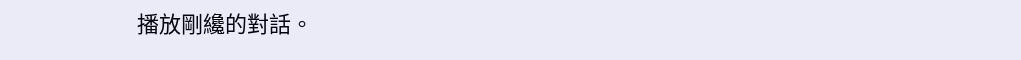播放剛纔的對話。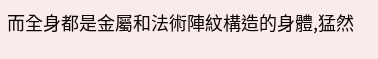而全身都是金屬和法術陣紋構造的身體,猛然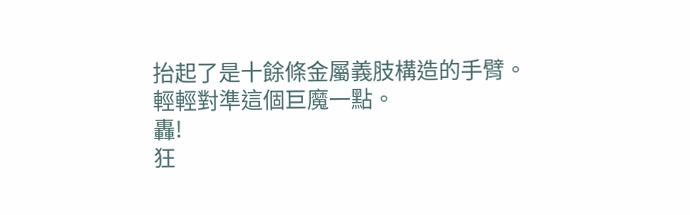抬起了是十餘條金屬義肢構造的手臂。
輕輕對準這個巨魔一點。
轟!
狂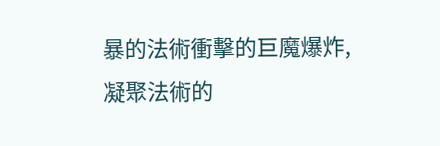暴的法術衝擊的巨魔爆炸,凝聚法術的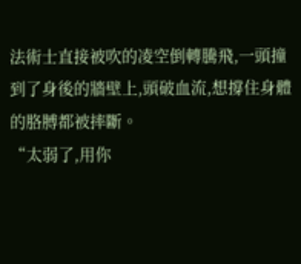法術士直接被吹的凌空倒轉騰飛,一頭撞到了身後的牆壁上,頭破血流,想撐住身體的胳膊都被摔斷。
“太弱了,用你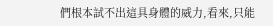們根本試不出這具身體的威力,看來,只能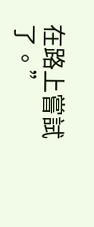在路上嘗試了。”